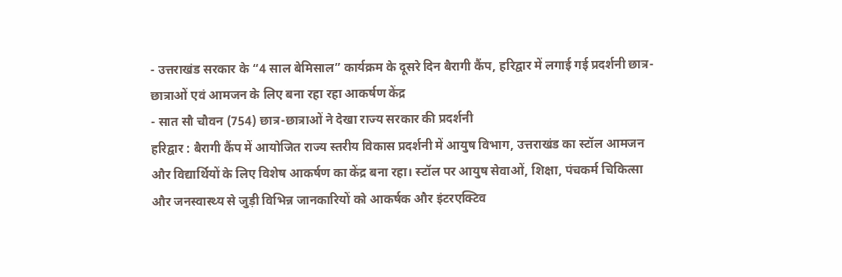- उत्तराखंड सरकार के “4 साल बेमिसाल” कार्यक्रम के दूसरे दिन बैरागी कैंप, हरिद्वार में लगाई गई प्रदर्शनी छात्र-छात्राओं एवं आमजन के लिए बना रहा रहा आकर्षण केंद्र
- सात सौ चौवन (754) छात्र-छात्राओं ने देखा राज्य सरकार की प्रदर्शनी
हरिद्वार : बैरागी कैंप में आयोजित राज्य स्तरीय विकास प्रदर्शनी में आयुष विभाग, उत्तराखंड का स्टॉल आमजन और विद्यार्थियों के लिए विशेष आकर्षण का केंद्र बना रहा। स्टॉल पर आयुष सेवाओं, शिक्षा, पंचकर्म चिकित्सा और जनस्वास्थ्य से जुड़ी विभिन्न जानकारियों को आकर्षक और इंटरएक्टिव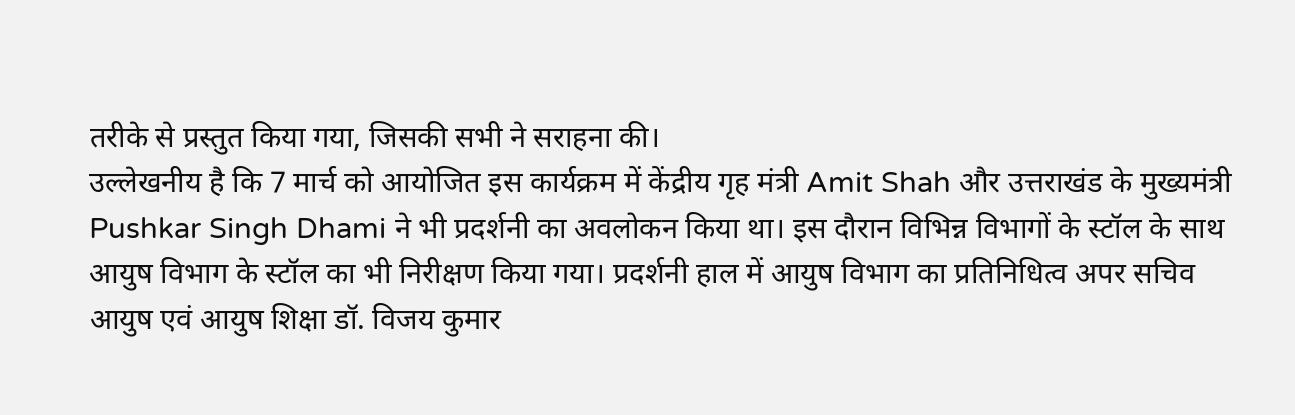तरीके से प्रस्तुत किया गया, जिसकी सभी ने सराहना की।
उल्लेखनीय है कि 7 मार्च को आयोजित इस कार्यक्रम में केंद्रीय गृह मंत्री Amit Shah और उत्तराखंड के मुख्यमंत्री Pushkar Singh Dhami ने भी प्रदर्शनी का अवलोकन किया था। इस दौरान विभिन्न विभागों के स्टॉल के साथ आयुष विभाग के स्टॉल का भी निरीक्षण किया गया। प्रदर्शनी हाल में आयुष विभाग का प्रतिनिधित्व अपर सचिव आयुष एवं आयुष शिक्षा डॉ. विजय कुमार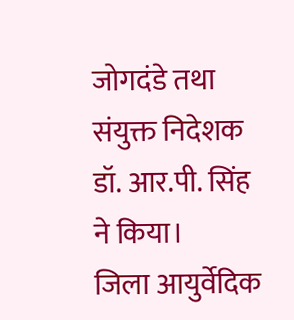जोगदंडे तथा संयुक्त निदेशक डॉ. आर.पी. सिंह ने किया।
जिला आयुर्वेदिक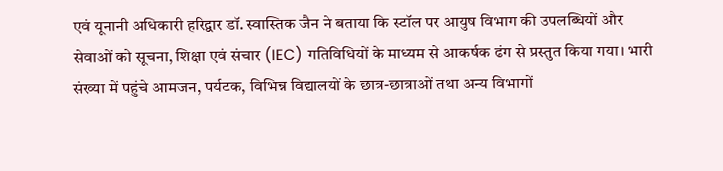एवं यूनानी अधिकारी हरिद्वार डॉ. स्वास्तिक जैन ने बताया कि स्टॉल पर आयुष विभाग की उपलब्धियों और सेवाओं को सूचना, शिक्षा एवं संचार (IEC) गतिविधियों के माध्यम से आकर्षक ढंग से प्रस्तुत किया गया। भारी संख्या में पहुंचे आमजन, पर्यटक, विभिन्न विद्यालयों के छात्र-छात्राओं तथा अन्य विभागों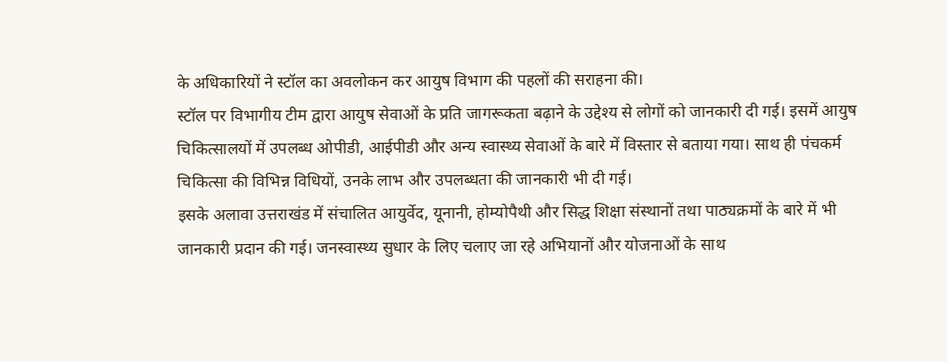के अधिकारियों ने स्टॉल का अवलोकन कर आयुष विभाग की पहलों की सराहना की।
स्टॉल पर विभागीय टीम द्वारा आयुष सेवाओं के प्रति जागरूकता बढ़ाने के उद्देश्य से लोगों को जानकारी दी गई। इसमें आयुष चिकित्सालयों में उपलब्ध ओपीडी, आईपीडी और अन्य स्वास्थ्य सेवाओं के बारे में विस्तार से बताया गया। साथ ही पंचकर्म चिकित्सा की विभिन्न विधियों, उनके लाभ और उपलब्धता की जानकारी भी दी गई।
इसके अलावा उत्तराखंड में संचालित आयुर्वेद, यूनानी, होम्योपैथी और सिद्ध शिक्षा संस्थानों तथा पाठ्यक्रमों के बारे में भी जानकारी प्रदान की गई। जनस्वास्थ्य सुधार के लिए चलाए जा रहे अभियानों और योजनाओं के साथ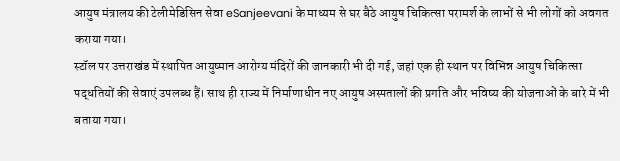आयुष मंत्रालय की टेलीमेडिसिन सेवा eSanjeevani के माध्यम से घर बैठे आयुष चिकित्सा परामर्श के लाभों से भी लोगों को अवगत कराया गया।
स्टॉल पर उत्तराखंड में स्थापित आयुष्मान आरोग्य मंदिरों की जानकारी भी दी गई, जहां एक ही स्थान पर विभिन्न आयुष चिकित्सा पद्धतियों की सेवाएं उपलब्ध हैं। साथ ही राज्य में निर्माणाधीन नए आयुष अस्पतालों की प्रगति और भविष्य की योजनाओं के बारे में भी बताया गया।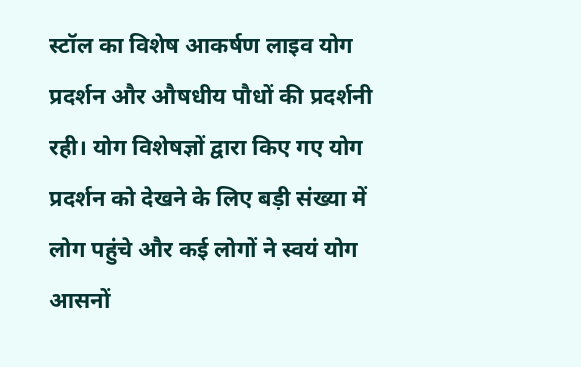स्टॉल का विशेष आकर्षण लाइव योग प्रदर्शन और औषधीय पौधों की प्रदर्शनी रही। योग विशेषज्ञों द्वारा किए गए योग प्रदर्शन को देखने के लिए बड़ी संख्या में लोग पहुंचे और कई लोगों ने स्वयं योग आसनों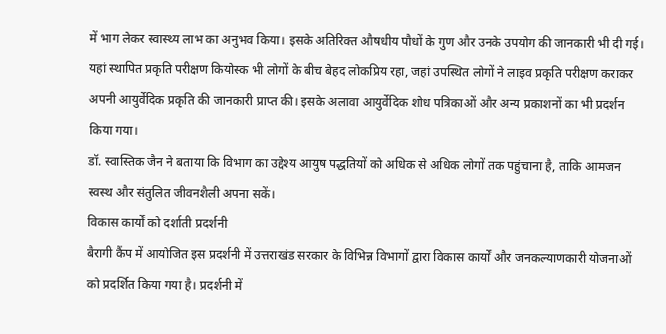में भाग लेकर स्वास्थ्य लाभ का अनुभव किया। इसके अतिरिक्त औषधीय पौधों के गुण और उनके उपयोग की जानकारी भी दी गई।
यहां स्थापित प्रकृति परीक्षण कियोस्क भी लोगों के बीच बेहद लोकप्रिय रहा, जहां उपस्थित लोगों ने लाइव प्रकृति परीक्षण कराकर अपनी आयुर्वेदिक प्रकृति की जानकारी प्राप्त की। इसके अलावा आयुर्वेदिक शोध पत्रिकाओं और अन्य प्रकाशनों का भी प्रदर्शन किया गया।
डॉ. स्वास्तिक जैन ने बताया कि विभाग का उद्देश्य आयुष पद्धतियों को अधिक से अधिक लोगों तक पहुंचाना है, ताकि आमजन स्वस्थ और संतुलित जीवनशैली अपना सकें।
विकास कार्यों को दर्शाती प्रदर्शनी
बैरागी कैंप में आयोजित इस प्रदर्शनी में उत्तराखंड सरकार के विभिन्न विभागों द्वारा विकास कार्यों और जनकल्याणकारी योजनाओं को प्रदर्शित किया गया है। प्रदर्शनी में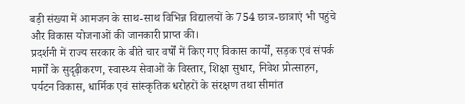बड़ी संख्या में आमजन के साथ-साथ विभिन्न विद्यालयों के 754 छात्र-छात्राएं भी पहुंचे और विकास योजनाओं की जानकारी प्राप्त की।
प्रदर्शनी में राज्य सरकार के बीते चार वर्षों में किए गए विकास कार्यों, सड़क एवं संपर्क मार्गों के सुदृढ़ीकरण, स्वास्थ्य सेवाओं के विस्तार, शिक्षा सुधार, निवेश प्रोत्साहन, पर्यटन विकास, धार्मिक एवं सांस्कृतिक धरोहरों के संरक्षण तथा सीमांत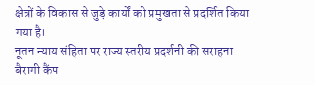क्षेत्रों के विकास से जुड़े कार्यों को प्रमुखता से प्रदर्शित किया गया है।
नूतन न्याय संहिता पर राज्य स्तरीय प्रदर्शनी की सराहना
बैरागी कैंप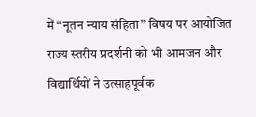में “नूतन न्याय संहिता” विषय पर आयोजित राज्य स्तरीय प्रदर्शनी को भी आमजन और विद्यार्थियों ने उत्साहपूर्वक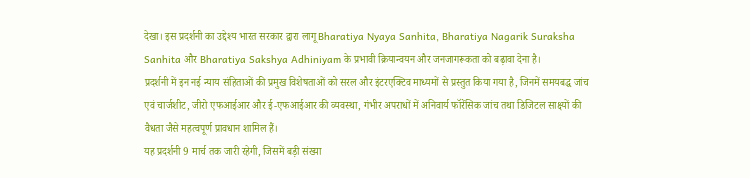देखा। इस प्रदर्शनी का उद्देश्य भारत सरकार द्वारा लागू Bharatiya Nyaya Sanhita, Bharatiya Nagarik Suraksha Sanhita और Bharatiya Sakshya Adhiniyam के प्रभावी क्रियान्वयन और जनजागरूकता को बढ़ावा देना है।
प्रदर्शनी में इन नई न्याय संहिताओं की प्रमुख विशेषताओं को सरल और इंटरएक्टिव माध्यमों से प्रस्तुत किया गया है, जिनमें समयबद्ध जांच एवं चार्जशीट, जीरो एफआईआर और ई-एफआईआर की व्यवस्था, गंभीर अपराधों में अनिवार्य फॉरेंसिक जांच तथा डिजिटल साक्ष्यों की वैधता जैसे महत्वपूर्ण प्रावधान शामिल हैं।
यह प्रदर्शनी 9 मार्च तक जारी रहेगी, जिसमें बड़ी संख्या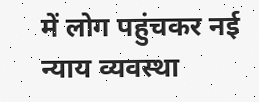में लोग पहुंचकर नई न्याय व्यवस्था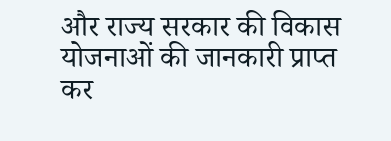और राज्य सरकार की विकास योजनाओं की जानकारी प्राप्त कर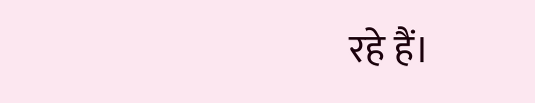रहे हैं।